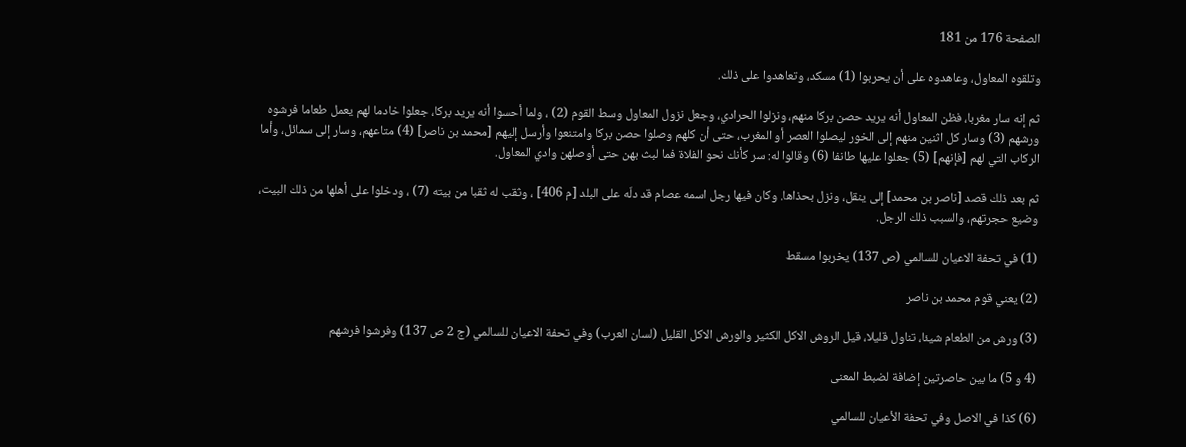الصفحة 176 من 181

وتلقوه المعاول، وعاهدوه على أن يحربوا (1) مسكد، وتعاهدوا على ذلك.

ثم إنه سار مغربا، فظن المعاول أنه يريد حصن بركا منهم، ونزلوا الحرادي، وجعل نزول المعاول وسط القوم (2) ، ولما أحسوا أنه يريد بركا، جعلوا خادما لهم يعمل طعاما فرشوه ورشهم (3) وسار كل اثنين منهم إلى الخور ليصلوا العصر أو المغرب، حتى أن كلهم وصلوا حصن بركا وامتنعوا وأرسل إليهم [محمد بن ناصر] (4) متاعهم، وسار إلى سمائل، وأما الركاب التي لهم [فإنهم] (5) جعلوا عليها طانفا (6) وقالوا له: سر كأنك نحو الفلاة فما لبث بهن حتى أوصلهن وادي المعاول.

ثم بعد ذلك قصد [ناصر بن محمد] إلى ينقل، ونزل بحذاها. وكان فيها رجل اسمه عصام قد دلّه على البلد [م 406] ، وثقب له ثقبا من بيته (7) ، ودخلوا على أهلها من ذلك البيت، وضيع حجرتهم، والسبب ذلك الرجل.

(1) في تحفة الاعيان للسالمي (ص 137) يخربوا مسقط

(2) يعني قوم محمد بن ناصر

(3) ورش من الطعام شيئا، تناول قليلا، قيل الروش الاكل الكثير والورش الاكل القليل (لسان العرب) وفي تحفة الاعيان للسالمي (ج 2 ص 137) وفرشوا فرشهم

(4 و 5) ما بين حاصرتين إضافة لضبط المعنى

(6) كذا في الاصل وفي تحفة الأعيان للسالمي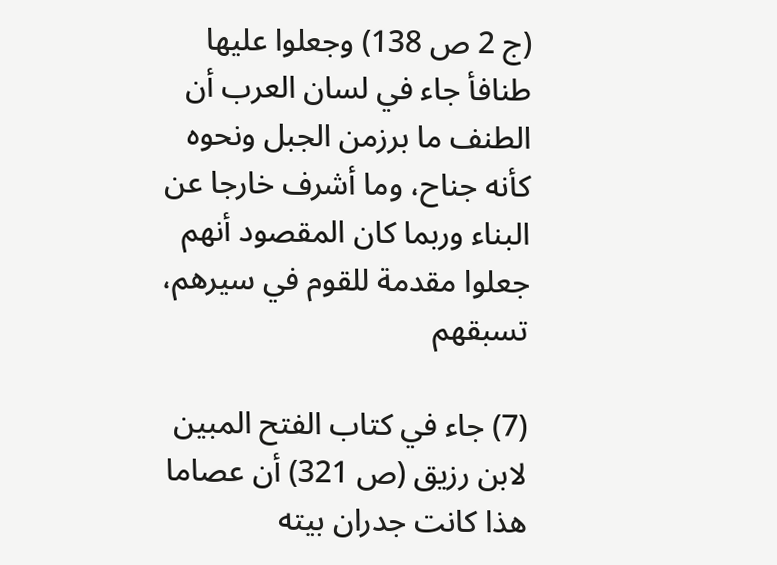(ج 2 ص 138) وجعلوا عليها طنافأ جاء في لسان العرب أن الطنف ما برزمن الجبل ونحوه كأنه جناح، وما أشرف خارجا عن البناء وربما كان المقصود أنهم جعلوا مقدمة للقوم في سيرهم، تسبقهم

(7) جاء في كتاب الفتح المبين لابن رزيق (ص 321) أن عصاما هذا كانت جدران بيته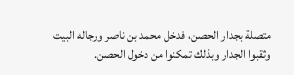متصلة بجدار الحصن، فدخل محمد بن ناصر ورجاله البيت وثقبوا الجدار وبذلك تمكنوا من دخول الحصن.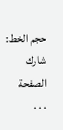حجم الخط:
شارك الصفحة
. . .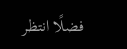فضلًا انتظر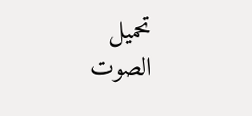تحميل الصوت